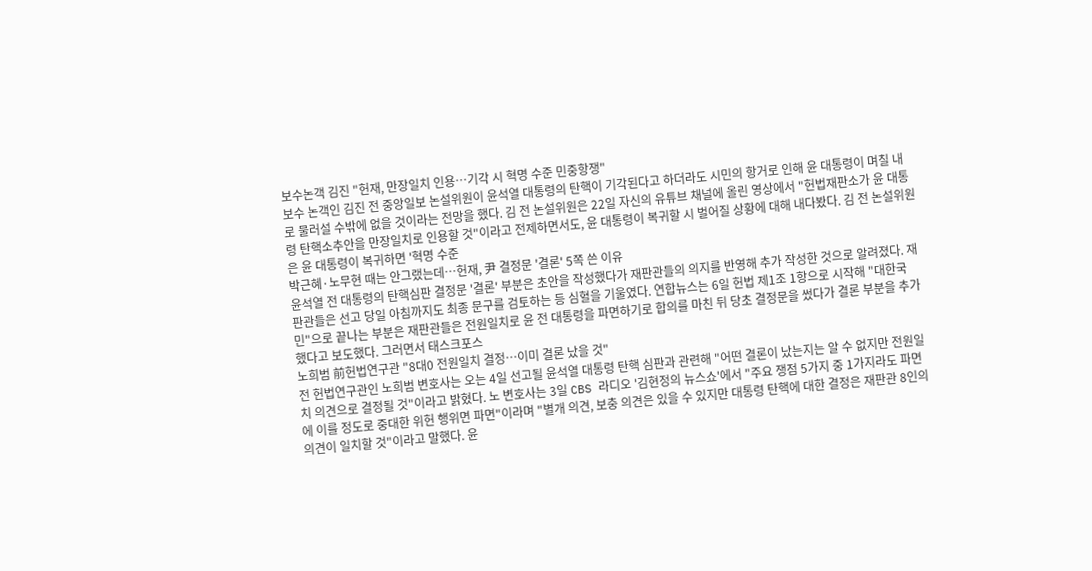보수논객 김진 "헌재, 만장일치 인용…기각 시 혁명 수준 민중항쟁"
보수 논객인 김진 전 중앙일보 논설위원이 윤석열 대통령의 탄핵이 기각된다고 하더라도 시민의 항거로 인해 윤 대통령이 며칠 내로 물러설 수밖에 없을 것이라는 전망을 했다. 김 전 논설위원은 22일 자신의 유튜브 채널에 올린 영상에서 "헌법재판소가 윤 대통령 탄핵소추안을 만장일치로 인용할 것"이라고 전제하면서도, 윤 대통령이 복귀할 시 벌어질 상황에 대해 내다봤다. 김 전 논설위원은 윤 대통령이 복귀하면 '혁명 수준
박근혜·노무현 때는 안그랬는데…헌재, 尹 결정문 '결론' 5쪽 쓴 이유
윤석열 전 대통령의 탄핵심판 결정문 '결론' 부분은 초안을 작성했다가 재판관들의 의지를 반영해 추가 작성한 것으로 알려졌다. 재판관들은 선고 당일 아침까지도 최종 문구를 검토하는 등 심혈을 기울였다. 연합뉴스는 6일 헌법 제1조 1항으로 시작해 "대한국민"으로 끝나는 부분은 재판관들은 전원일치로 윤 전 대통령을 파면하기로 합의를 마친 뒤 당초 결정문을 썼다가 결론 부분을 추가했다고 보도했다. 그러면서 태스크포스
노희범 前헌법연구관 "8대0 전원일치 결정…이미 결론 났을 것"
전 헌법연구관인 노희범 변호사는 오는 4일 선고될 윤석열 대통령 탄핵 심판과 관련해 "어떤 결론이 났는지는 알 수 없지만 전원일치 의견으로 결정될 것"이라고 밝혔다. 노 변호사는 3일 CBS 라디오 '김현정의 뉴스쇼'에서 "주요 쟁점 5가지 중 1가지라도 파면에 이를 정도로 중대한 위헌 행위면 파면"이라며 "별개 의견, 보충 의견은 있을 수 있지만 대통령 탄핵에 대한 결정은 재판관 8인의 의견이 일치할 것"이라고 말했다. 윤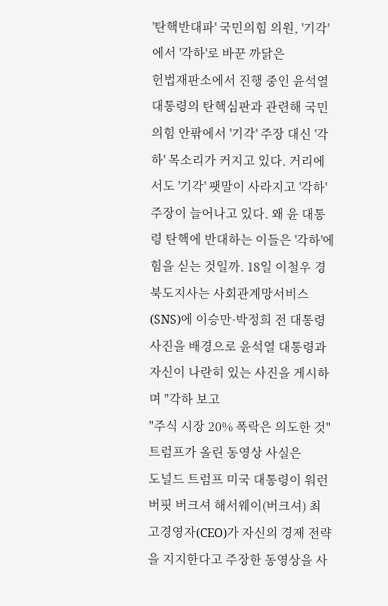'탄핵반대파' 국민의힘 의원, '기각'에서 '각하'로 바꾼 까닭은
헌법재판소에서 진행 중인 윤석열 대통령의 탄핵심판과 관련해 국민의힘 안팎에서 '기각' 주장 대신 '각하' 목소리가 커지고 있다. 거리에서도 '기각' 팻말이 사라지고 '각하' 주장이 늘어나고 있다. 왜 윤 대통령 탄핵에 반대하는 이들은 '각하'에 힘을 싣는 것일까. 18일 이철우 경북도지사는 사회관계망서비스(SNS)에 이승만·박정희 전 대통령 사진을 배경으로 윤석열 대통령과 자신이 나란히 있는 사진을 게시하며 "각하 보고
"주식 시장 20% 폭락은 의도한 것" 트럼프가 올린 동영상 사실은
도널드 트럼프 미국 대통령이 워런 버핏 버크셔 해서웨이(버크셔) 최고경영자(CEO)가 자신의 경제 전략을 지지한다고 주장한 동영상을 사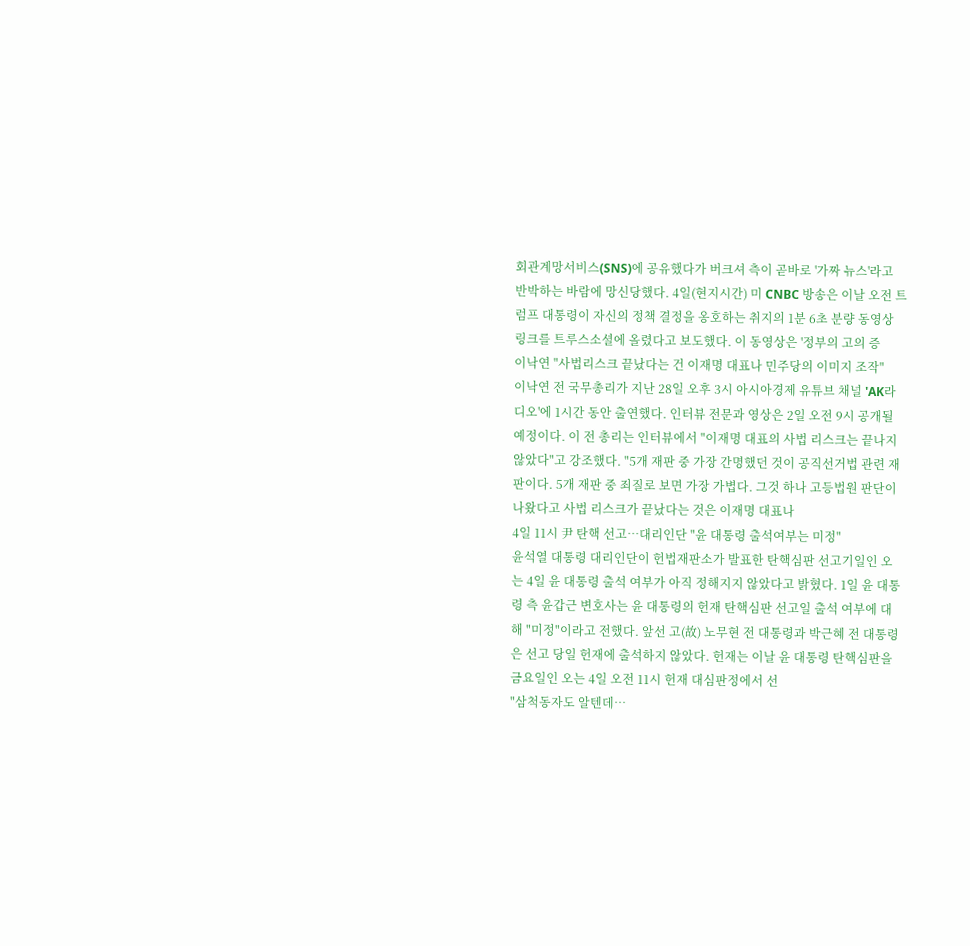회관계망서비스(SNS)에 공유했다가 버크셔 측이 곧바로 '가짜 뉴스'라고 반박하는 바람에 망신당했다. 4일(현지시간) 미 CNBC 방송은 이날 오전 트럼프 대통령이 자신의 정책 결정을 옹호하는 취지의 1분 6초 분량 동영상 링크를 트루스소셜에 올렸다고 보도했다. 이 동영상은 '정부의 고의 증
이낙연 "사법리스크 끝났다는 건 이재명 대표나 민주당의 이미지 조작"
이낙연 전 국무총리가 지난 28일 오후 3시 아시아경제 유튜브 채널 'AK라디오'에 1시간 동안 출연했다. 인터뷰 전문과 영상은 2일 오전 9시 공개될 예정이다. 이 전 총리는 인터뷰에서 "이재명 대표의 사법 리스크는 끝나지 않았다"고 강조했다. "5개 재판 중 가장 간명했던 것이 공직선거법 관련 재판이다. 5개 재판 중 죄질로 보면 가장 가볍다. 그것 하나 고등법원 판단이 나왔다고 사법 리스크가 끝났다는 것은 이재명 대표나
4일 11시 尹 탄핵 선고…대리인단 "윤 대통령 출석여부는 미정"
윤석열 대통령 대리인단이 헌법재판소가 발표한 탄핵심판 선고기일인 오는 4일 윤 대통령 출석 여부가 아직 정해지지 않았다고 밝혔다. 1일 윤 대통령 측 윤갑근 변호사는 윤 대통령의 헌재 탄핵심판 선고일 출석 여부에 대해 "미정"이라고 전했다. 앞선 고(故) 노무현 전 대통령과 박근혜 전 대통령은 선고 당일 헌재에 출석하지 않았다. 헌재는 이날 윤 대통령 탄핵심판을 금요일인 오는 4일 오전 11시 헌재 대심판정에서 선
"삼척동자도 알텐데…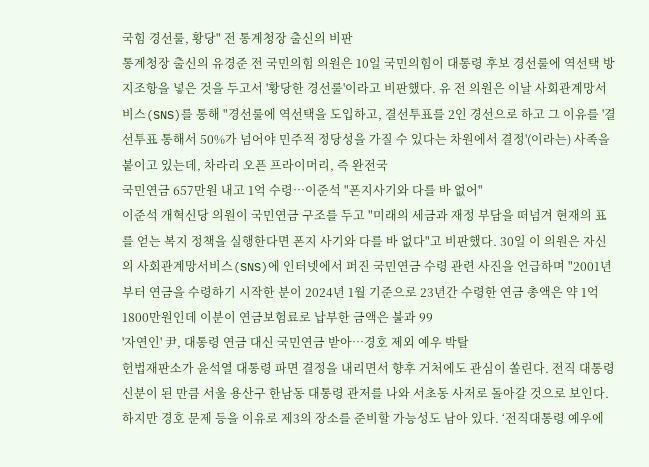국힘 경선룰, 황당" 전 통계청장 출신의 비판
통계청장 출신의 유경준 전 국민의힘 의원은 10일 국민의힘이 대통령 후보 경선룰에 역선택 방지조항을 넣은 것을 두고서 '황당한 경선룰'이라고 비판했다. 유 전 의원은 이날 사회관계망서비스(SNS)를 통해 "경선룰에 역선택을 도입하고, 결선투표를 2인 경선으로 하고 그 이유를 '결선투표 통해서 50%가 넘어야 민주적 정당성을 가질 수 있다는 차원에서 결정'(이라는) 사족을 붙이고 있는데, 차라리 오픈 프라이머리, 즉 완전국
국민연금 657만원 내고 1억 수령…이준석 "폰지사기와 다를 바 없어"
이준석 개혁신당 의원이 국민연금 구조를 두고 "미래의 세금과 재정 부담을 떠넘겨 현재의 표를 얻는 복지 정책을 실행한다면 폰지 사기와 다를 바 없다"고 비판했다. 30일 이 의원은 자신의 사회관계망서비스(SNS)에 인터넷에서 퍼진 국민연금 수령 관련 사진을 언급하며 "2001년부터 연금을 수령하기 시작한 분이 2024년 1월 기준으로 23년간 수령한 연금 총액은 약 1억 1800만원인데 이분이 연금보험료로 납부한 금액은 불과 99
'자연인' 尹, 대통령 연금 대신 국민연금 받아…경호 제외 예우 박탈
헌법재판소가 윤석열 대통령 파면 결정을 내리면서 향후 거처에도 관심이 쏠린다. 전직 대통령 신분이 된 만큼 서울 용산구 한남동 대통령 관저를 나와 서초동 사저로 돌아갈 것으로 보인다. 하지만 경호 문제 등을 이유로 제3의 장소를 준비할 가능성도 남아 있다. ‘전직대통령 예우에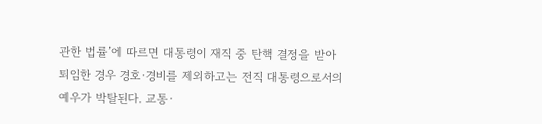관한 법률’에 따르면 대통령이 재직 중 탄핵 결정을 받아 퇴임한 경우 경호·경비를 제외하고는 전직 대통령으로서의 예우가 박탈된다. 교통·